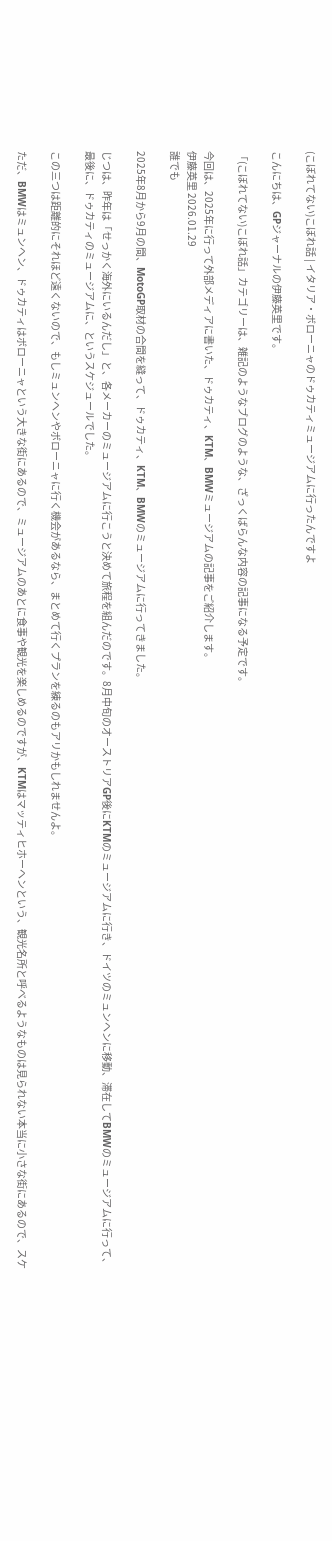(こぼれてない)こぼれ話 | イタリア・ボローニャのドゥカティミュージアムに行ったんですよ

こんにちは、GPジャーナルの伊藤英里です。

「(こぼれてない)こぼれ話」カテゴリーは、雑記のようなブログのような、ざっくばらんな内容の記事になる予定です。

今回は、2025年に行って外部メディアに書いた、ドゥカティ、KTM、BMWミュージアムの記事をご紹介します。
伊藤英里 2026.01.29
誰でも

2025年8月から9月の間、MotoGP取材の合間を縫って、ドゥカティ、KTM、BMWのミュージアムに行ってきました。

じつは、昨年は「せっかく海外にいるんだし」と、各メーカーのミュージアムに行こうと決めて旅程を組んだのです。8月中旬のオーストリアGP後にKTMのミュージアムに行き、ドイツのミュンヘンに移動、滞在してBMWのミュージアムに行って、最後に、ドゥカティのミュージアムに、というスケジュールでした。

この三つは距離的にそれほど遠くないので、もしミュンヘンやボローニャに行く機会があるなら、まとめて行くプランを練るのもアリかもしれませんよ。

ただ、BMWはミュンヘン、ドゥカティはボローニャという大きな街にあるので、ミュージアムのあとに食事や観光を楽しめるのですが、KTMはマッティヒホーヘンという、観光名所と呼べるようなものは見られない本当に小さな街にあるので、スケ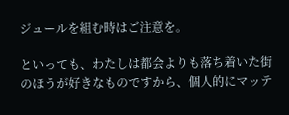ジュールを組む時はご注意を。

といっても、わたしは都会よりも落ち着いた街のほうが好きなものですから、個人的にマッテ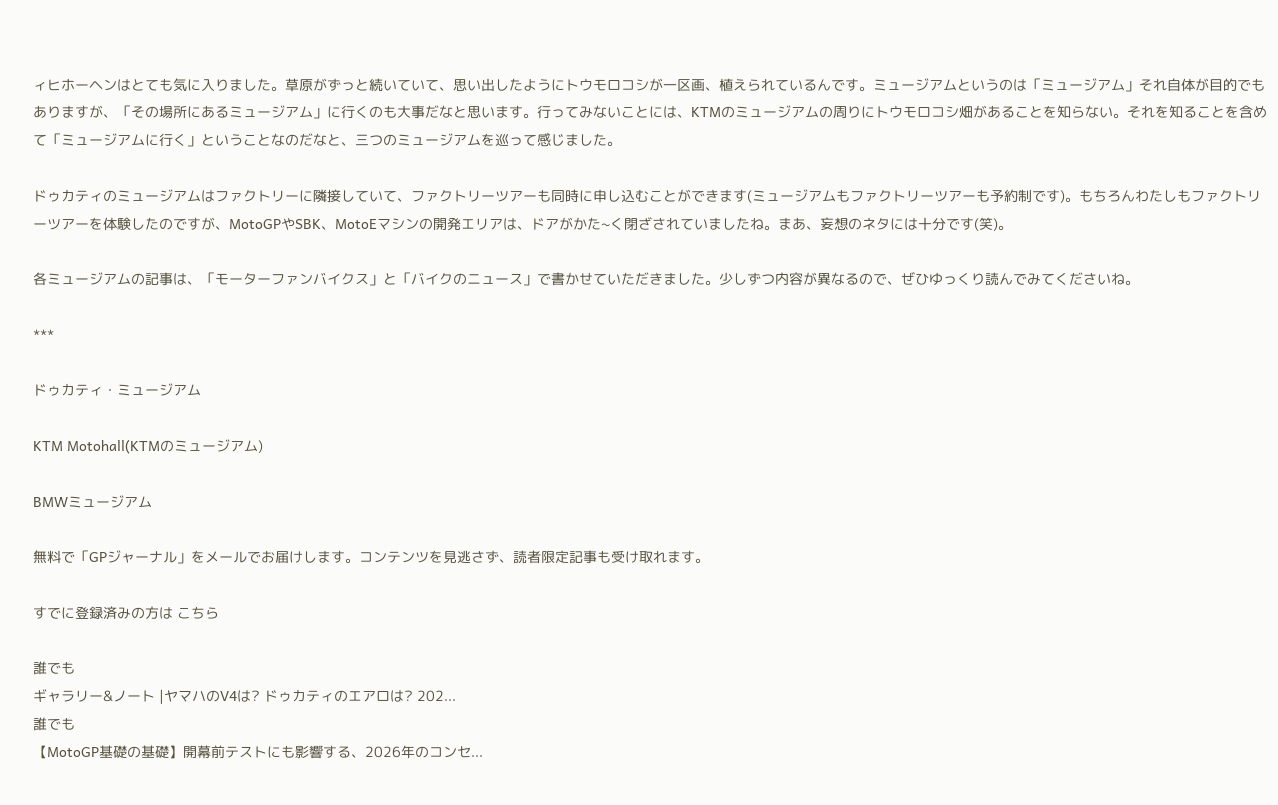ィヒホーヘンはとても気に入りました。草原がずっと続いていて、思い出したようにトウモロコシが一区画、植えられているんです。ミュージアムというのは「ミュージアム」それ自体が目的でもありますが、「その場所にあるミュージアム」に行くのも大事だなと思います。行ってみないことには、KTMのミュージアムの周りにトウモロコシ畑があることを知らない。それを知ることを含めて「ミュージアムに行く」ということなのだなと、三つのミュージアムを巡って感じました。

ドゥカティのミュージアムはファクトリーに隣接していて、ファクトリーツアーも同時に申し込むことができます(ミュージアムもファクトリーツアーも予約制です)。もちろんわたしもファクトリーツアーを体験したのですが、MotoGPやSBK、MotoEマシンの開発エリアは、ドアがかた~く閉ざされていましたね。まあ、妄想のネタには十分です(笑)。

各ミュージアムの記事は、「モーターファンバイクス」と「バイクのニュース」で書かせていただきました。少しずつ内容が異なるので、ぜひゆっくり読んでみてくださいね。

***

ドゥカティ・ミュージアム

KTM Motohall(KTMのミュージアム)

BMWミュージアム

無料で「GPジャーナル」をメールでお届けします。コンテンツを見逃さず、読者限定記事も受け取れます。

すでに登録済みの方は こちら

誰でも
ギャラリー&ノート |ヤマハのV4は? ドゥカティのエアロは? 202...
誰でも
【MotoGP基礎の基礎】開幕前テストにも影響する、2026年のコンセ...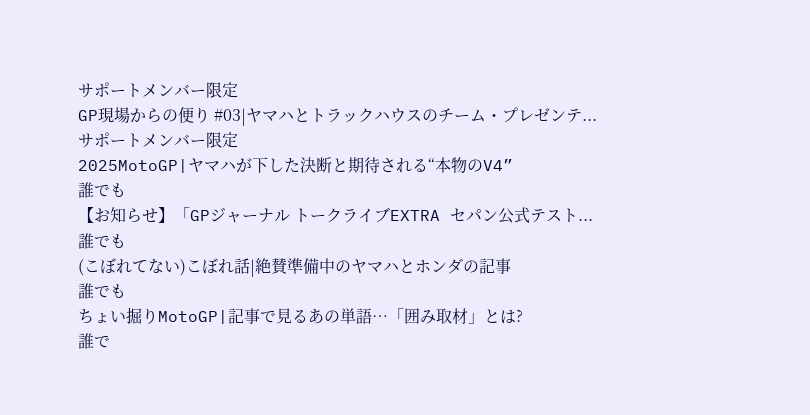サポートメンバー限定
GP現場からの便り #03|ヤマハとトラックハウスのチーム・プレゼンテ...
サポートメンバー限定
2025MotoGP|ヤマハが下した決断と期待される“本物のV4”
誰でも
【お知らせ】「GPジャーナル トークライブEXTRA セパン公式テスト...
誰でも
(こぼれてない)こぼれ話|絶賛準備中のヤマハとホンダの記事
誰でも
ちょい掘りMotoGP|記事で見るあの単語…「囲み取材」とは?
誰で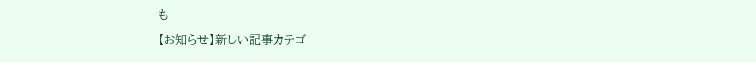も
【お知らせ】新しい記事カテゴ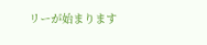リーが始まります